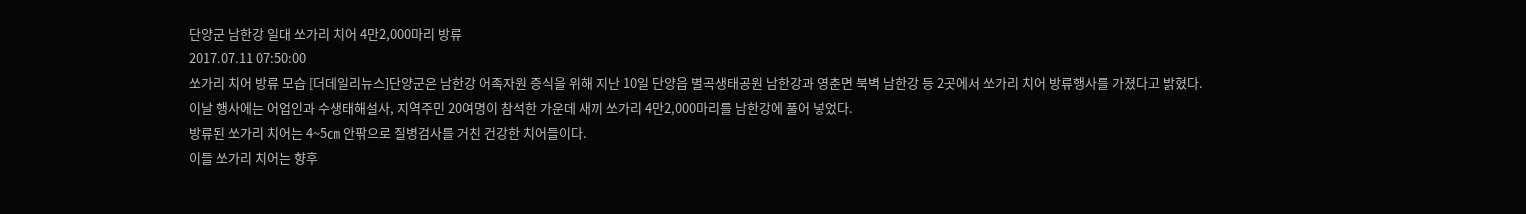단양군 남한강 일대 쏘가리 치어 4만2,000마리 방류
2017.07.11 07:50:00
쏘가리 치어 방류 모습 [더데일리뉴스]단양군은 남한강 어족자원 증식을 위해 지난 10일 단양읍 별곡생태공원 남한강과 영춘면 북벽 남한강 등 2곳에서 쏘가리 치어 방류행사를 가졌다고 밝혔다.
이날 행사에는 어업인과 수생태해설사, 지역주민 20여명이 참석한 가운데 새끼 쏘가리 4만2,000마리를 남한강에 풀어 넣었다.
방류된 쏘가리 치어는 4~5㎝ 안팎으로 질병검사를 거친 건강한 치어들이다.
이들 쏘가리 치어는 향후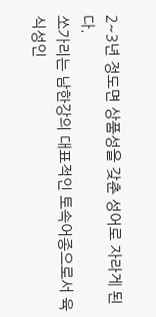2~3년 정도면 상품성을 갖춘 성어로 자라게 된다.
쏘가리는 남한강의 대표적인 토속어종으로서 육식성인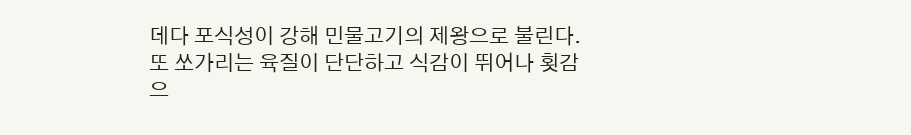데다 포식성이 강해 민물고기의 제왕으로 불린다.
또 쏘가리는 육질이 단단하고 식감이 뛰어나 횟감으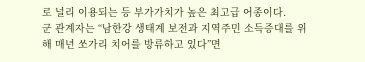로 널리 이용되는 등 부가가치가 높은 최고급 어종이다.
군 관계자는 “남한강 생태계 보전과 지역주민 소득증대를 위해 매년 쏘가리 치어를 방류하고 있다”면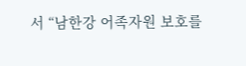서 “남한강 어족자원 보호를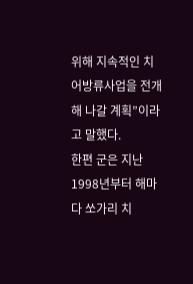위해 지속적인 치어방류사업을 전개해 나갈 계획”이라고 말했다.
한편 군은 지난 1998년부터 해마다 쏘가리 치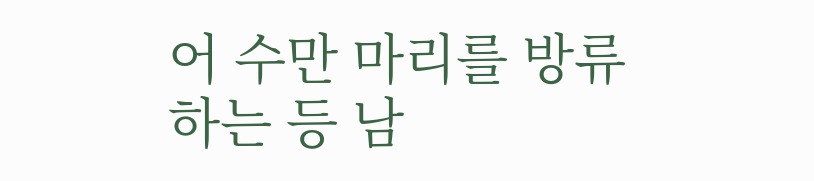어 수만 마리를 방류하는 등 남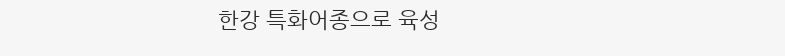한강 특화어종으로 육성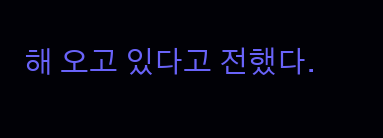해 오고 있다고 전했다.